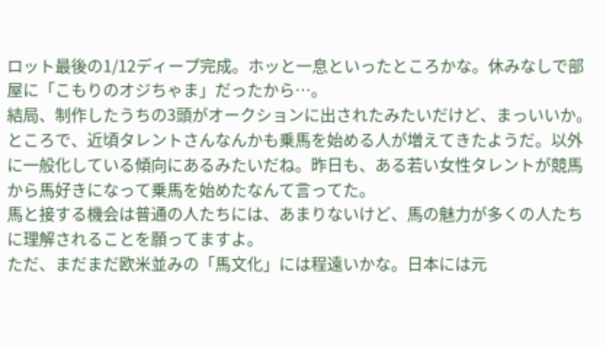ロット最後の1/12ディープ完成。ホッと一息といったところかな。休みなしで部屋に「こもりのオジちゃま」だったから…。
結局、制作したうちの3頭がオークションに出されたみたいだけど、まっいいか。
ところで、近頃タレントさんなんかも乗馬を始める人が増えてきたようだ。以外に一般化している傾向にあるみたいだね。昨日も、ある若い女性タレントが競馬から馬好きになって乗馬を始めたなんて言ってた。
馬と接する機会は普通の人たちには、あまりないけど、馬の魅力が多くの人たちに理解されることを願ってますよ。
ただ、まだまだ欧米並みの「馬文化」には程遠いかな。日本には元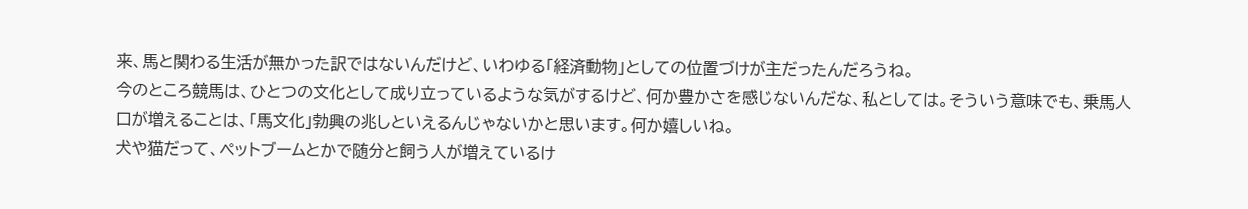来、馬と関わる生活が無かった訳ではないんだけど、いわゆる「経済動物」としての位置づけが主だったんだろうね。
今のところ競馬は、ひとつの文化として成り立っているような気がするけど、何か豊かさを感じないんだな、私としては。そういう意味でも、乗馬人口が増えることは、「馬文化」勃興の兆しといえるんじゃないかと思います。何か嬉しいね。
犬や猫だって、ペットブームとかで随分と飼う人が増えているけ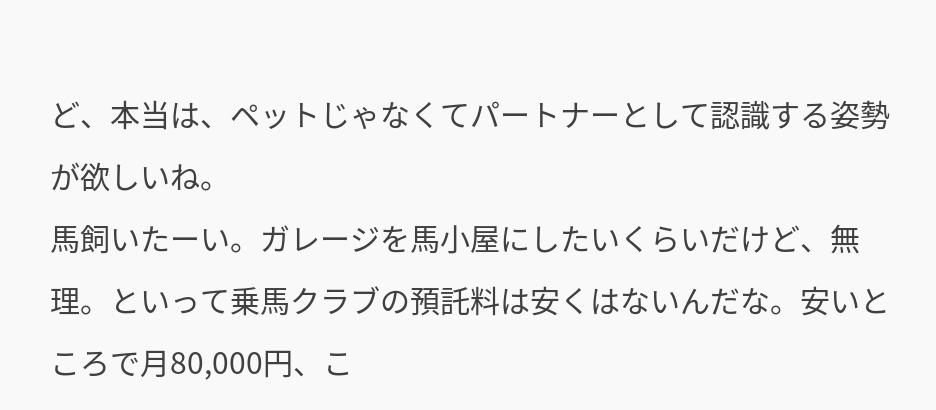ど、本当は、ペットじゃなくてパートナーとして認識する姿勢が欲しいね。
馬飼いたーい。ガレージを馬小屋にしたいくらいだけど、無理。といって乗馬クラブの預託料は安くはないんだな。安いところで月80,000円、こ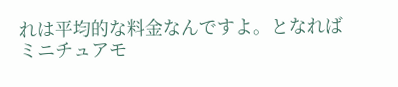れは平均的な料金なんですよ。となればミニチュアモ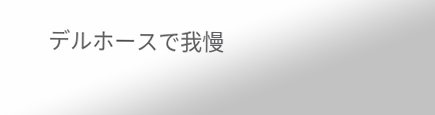デルホースで我慢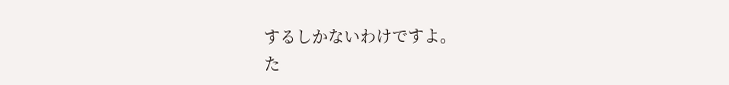するしかないわけですよ。
た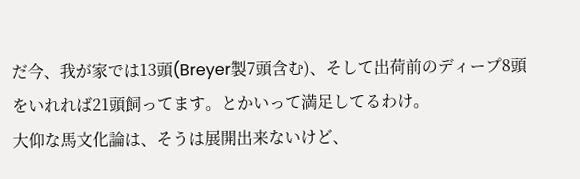だ今、我が家では13頭(Breyer製7頭含む)、そして出荷前のディープ8頭をいれれば21頭飼ってます。とかいって満足してるわけ。
大仰な馬文化論は、そうは展開出来ないけど、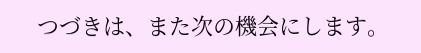つづきは、また次の機会にします。